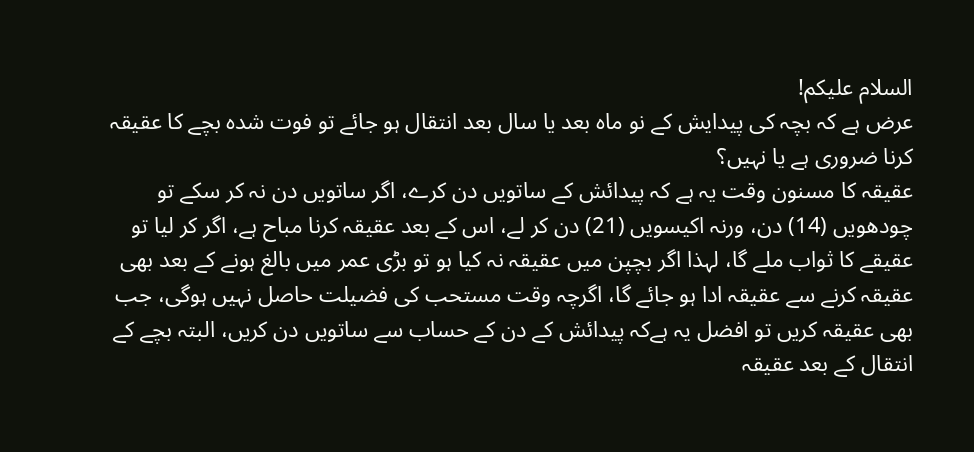السلام علیکم!
عرض ہے کہ بچہ کی پیدایش کے نو ماہ بعد یا سال بعد انتقال ہو جائے تو فوت شدہ بچے کا عقیقہ کرنا ضروری ہے یا نہیں؟
عقیقہ کا مسنون وقت یہ ہے کہ پیدائش کے ساتویں دن کرے، اگر ساتویں دن نہ کر سکے تو چودھویں (14) دن، ورنہ اکیسویں (21) دن کر لے، اس کے بعد عقیقہ کرنا مباح ہے، اگر کر لیا تو عقیقے کا ثواب ملے گا، لہذا اگر بچپن میں عقیقہ نہ کیا ہو تو بڑی عمر میں بالغ ہونے کے بعد بھی عقیقہ کرنے سے عقیقہ ادا ہو جائے گا، اگرچہ وقت مستحب کی فضیلت حاصل نہیں ہوگی، جب بھی عقیقہ کریں تو افضل یہ ہےکہ پیدائش کے دن کے حساب سے ساتویں دن کریں، البتہ بچے کے انتقال کے بعد عقیقہ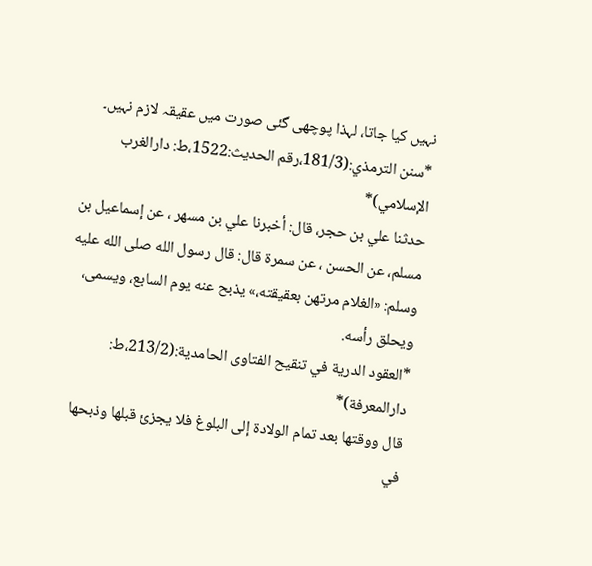نہیں کیا جاتا، لہذا پوچھی گئی صورت میں عقیقہ لازم نہیں۔
*سنن الترمذي:(181/3،رقم الحديث:1522،ط: دارالغرب الإسلامي)*
حدثنا علي بن حجر، قال: أخبرنا علي بن مسهر ، عن إسماعيل بن مسلم، عن الحسن ، عن سمرة قال: قال رسول الله صلى الله عليه وسلم: «الغلام مرتهن بعقيقته،» يذبح عنه يوم السابع، ويسمى، ويحلق رأسه.
*العقود الدرية في تنقيح الفتاوى الحامدية:(213/2،ط: دارالمعرفة)*
قال ووقتها بعد تمام الولادة إلى البلوغ فلا يجزئ قبلها وذبحها في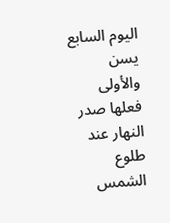اليوم السابع يسن والأولى فعلها صدر النهار عند طلوع الشمس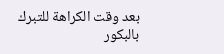بعد وقت الكراهة للتبرك بالبكور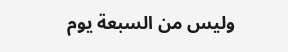وليس من السبعة يوم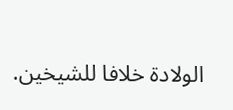الولادة خلافا للشيخين.